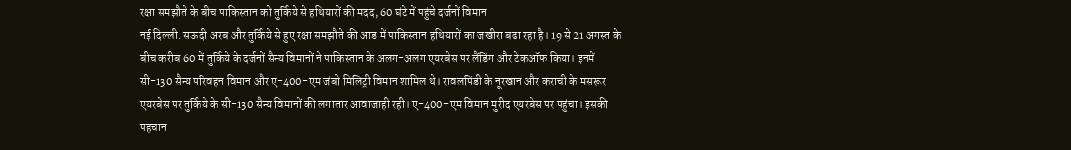रक्षा समझौते के बीच पाकिस्तान को तुर्किये से हथियारों की मदद, 60 घंटे में पहुंचे दर्जनों विमान
नई दिल्ली. सऊदी अरब और तुर्किये से हुए रक्षा समझौते की आड में पाकिस्तान हथियारों का जखीरा बढा रहा है। 19 से 21 अगस्त के बीच करीब 60 में तुर्किये के दर्जनों सैन्य विमानों ने पाकिस्तान के अलग-अलग एयरबेस पर लैंडिंग और टेकऑफ किया। इनमें सी-130 सैन्य परिवहन विमान और ए-400-एम जंबो मिलिट्री विमान शामिल थे। रावलपिंडी के नूरखान और कराची के मसरूर एयरबेस पर तुर्किये के सी-130 सैन्य विमानों की लगातार आवाजाही रही। ए-400-एम विमान मुरीद एयरबेस पर पहुंचा। इसकी पहचान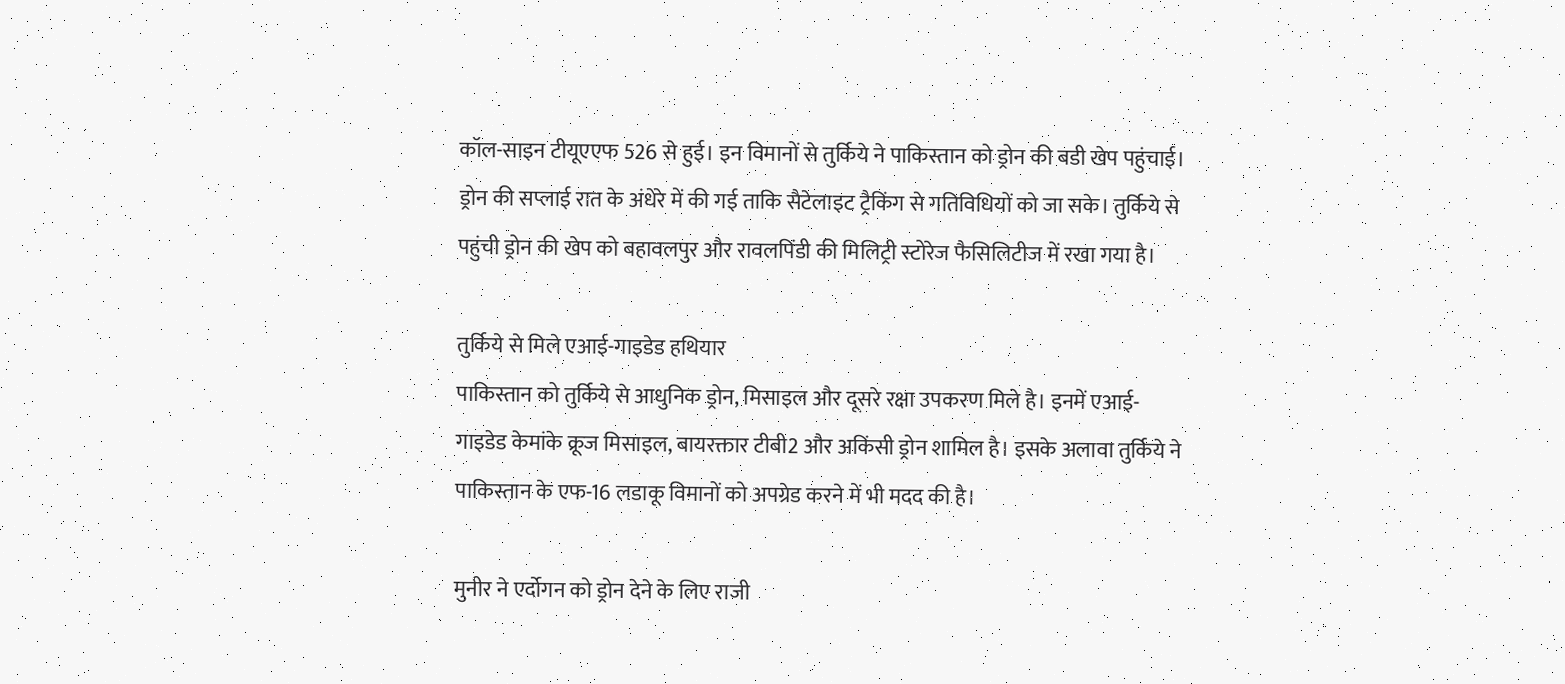कॉल-साइन टीयूएएफ 526 से हुई। इन विमानों से तुर्किये ने पाकिस्तान को ड्रोन की बडी खेप पहुंचाई। ड्रोन की सप्लाई रात के अंधेरे में की गई ताकि सैटेलाइट ट्रैकिंग से गतिविधियों को जा सके। तुर्किये से पहुंची ड्रोन की खेप को बहावलपुर और रावलपिंडी की मिलिट्री स्टोरेज फैसिलिटीज में रखा गया है।

तुर्किये से मिले एआई-गाइडेड हथियार
पाकिस्तान को तुर्किये से आधुनिक ड्रोन, मिसाइल और दूसरे रक्षा उपकरण मिले है। इनमें एआई-गाइडेड केमांके क्रूज मिसाइल, बायरक्तार टीबी2 और अकिंसी ड्रोन शामिल है। इसके अलावा तुर्किये ने पाकिस्तान के एफ-16 लडाकू विमानों को अपग्रेड करने में भी मदद की है।

मुनीर ने एर्दोगन को ड्रोन देने के लिए राजी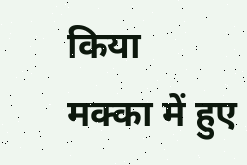किया
मक्का में हुए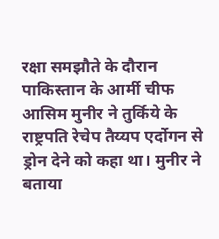रक्षा समझौते के दौरान पाकिस्तान के आर्मी चीफ आसिम मुनीर ने तुर्किये के राष्ट्रपति रेचेप तैय्यप एर्दोगन से ड्रोन देने को कहा था। मुनीर ने बताया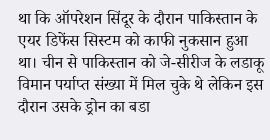था कि ऑपरेशन सिंदूर के दौरान पाकिस्तान के एयर डिफेंस सिस्टम को काफी नुकसान हुआ था। चीन से पाकिस्तान को जे-सीरीज के लडाकू विमान पर्याप्त संख्या में मिल चुके थे लेकिन इस दौरान उसके ड्रोन का बडा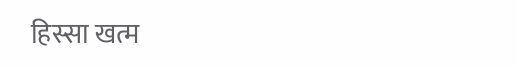हिस्सा खत्म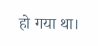हो गया था।